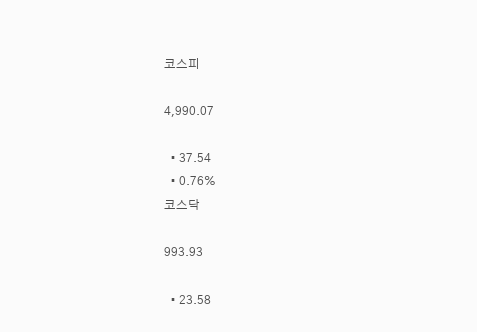코스피

4,990.07

  • 37.54
  • 0.76%
코스닥

993.93

  • 23.58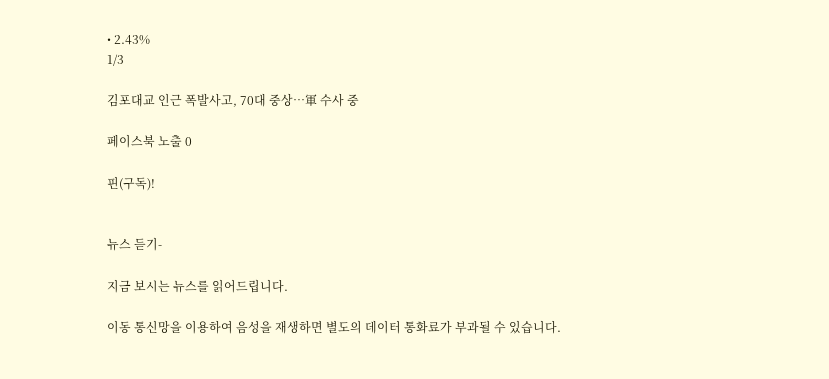• 2.43%
1/3

김포대교 인근 폭발사고, 70대 중상…軍 수사 중

페이스북 노출 0

핀(구독)!


뉴스 듣기-

지금 보시는 뉴스를 읽어드립니다.

이동 통신망을 이용하여 음성을 재생하면 별도의 데이터 통화료가 부과될 수 있습니다.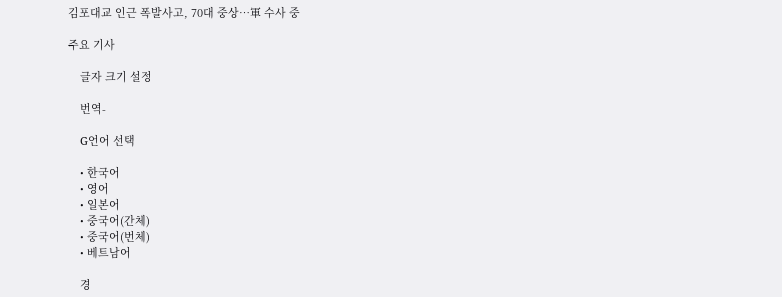김포대교 인근 폭발사고, 70대 중상…軍 수사 중

주요 기사

    글자 크기 설정

    번역-

    G언어 선택

    • 한국어
    • 영어
    • 일본어
    • 중국어(간체)
    • 중국어(번체)
    • 베트남어

    경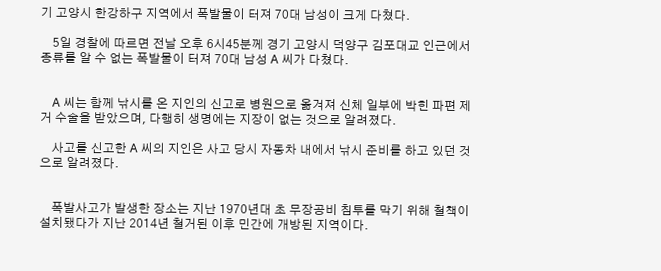기 고양시 한강하구 지역에서 폭발물이 터져 70대 남성이 크게 다쳤다.

    5일 경찰에 따르면 전날 오후 6시45분께 경기 고양시 덕양구 김포대교 인근에서 종류를 알 수 없는 폭발물이 터져 70대 남성 A 씨가 다쳤다.


    A 씨는 함께 낚시를 온 지인의 신고로 병원으로 옮겨져 신체 일부에 박힌 파편 제거 수술을 받았으며, 다행히 생명에는 지장이 없는 것으로 알려졌다.

    사고를 신고한 A 씨의 지인은 사고 당시 자동차 내에서 낚시 준비를 하고 있던 것으로 알려졌다.


    폭발사고가 발생한 장소는 지난 1970년대 초 무장공비 침투를 막기 위해 철책이 설치됐다가 지난 2014년 철거된 이후 민간에 개방된 지역이다.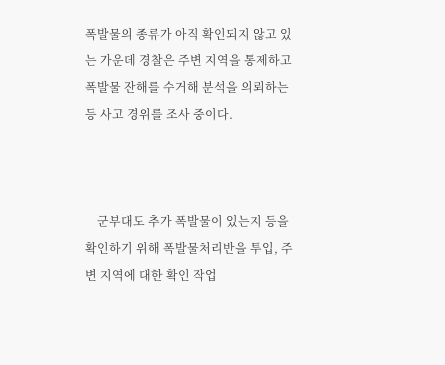폭발물의 종류가 아직 확인되지 않고 있는 가운데 경찰은 주변 지역을 통제하고 폭발물 잔해를 수거해 분석을 의뢰하는 등 사고 경위를 조사 중이다.



    군부대도 추가 폭발물이 있는지 등을 확인하기 위해 폭발물처리반을 투입, 주변 지역에 대한 확인 작업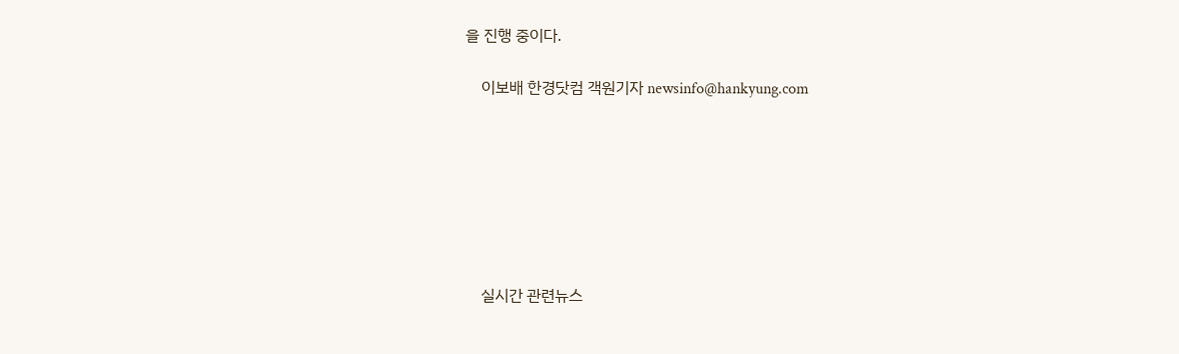을 진행 중이다.

    이보배 한경닷컴 객원기자 newsinfo@hankyung.com







    실시간 관련뉴스